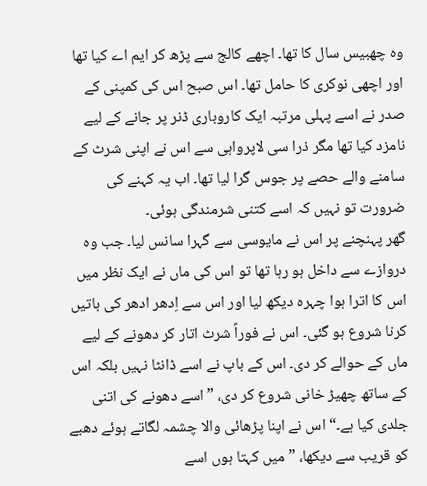وہ چھبیس سال کا تھا۔ اچھے کالج سے پڑھ کر ایم اے کیا تھا اور اچھی نوکری کا حامل تھا۔ اس صبح اس کی کمپنی کے صدر نے اسے پہلی مرتبہ ایک کاروباری ڈنر پر جانے کے لیے نامزد کیا تھا مگر ذرا سی لاپرواہی سے اس نے اپنی شرٹ کے سامنے والے حصے پر جوس گرا لیا تھا۔ اب یہ کہنے کی ضرورت تو نہیں کہ اسے کتنی شرمندگی ہوئی۔
گھر پہنچنے پر اس نے مایوسی سے گہرا سانس لیا۔ جب وہ دروازے سے داخل ہو رہا تھا تو اس کی ماں نے ایک نظر میں اس کا اترا ہوا چہرہ دیکھ لیا اور اس سے اِدھر ادھر کی باتیں کرنا شروع ہو گئی۔ اس نے فوراً شرٹ اتار کر دھونے کے لیے ماں کے حوالے کر دی۔ اس کے باپ نے اسے ڈانٹا نہیں بلکہ اس کے ساتھ چھیڑ خانی شروع کر دی، ”اسے دھونے کی اتنی جلدی کیا ہے۔“ اس نے اپنا پڑھائی والا چشمہ لگاتے ہوئے دھبے کو قریب سے دیکھا، ”میں کہتا ہوں اسے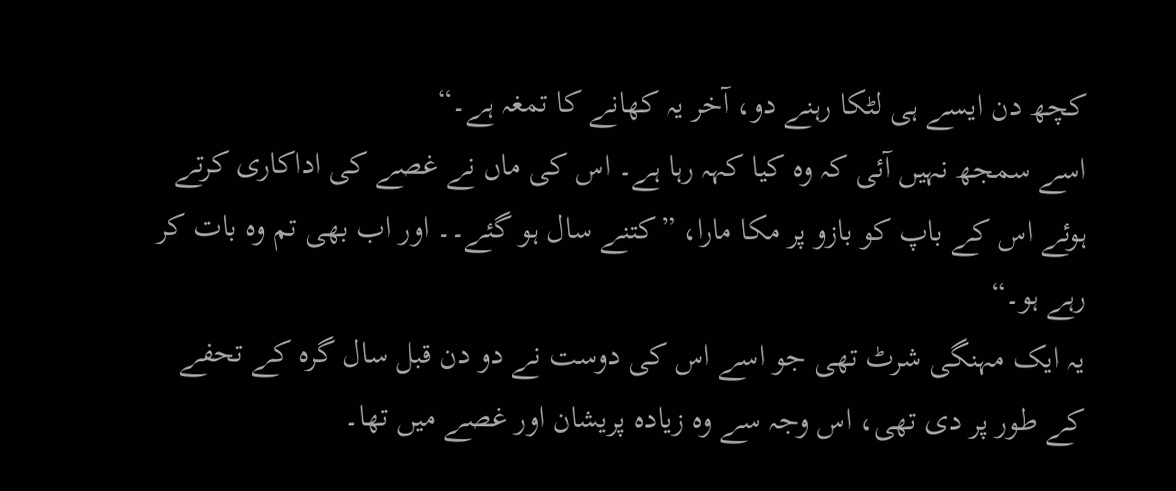کچھ دن ایسے ہی لٹکا رہنے دو، آخر یہ کھانے کا تمغہ ہے۔“
اسے سمجھ نہیں آئی کہ وہ کیا کہہ رہا ہے۔ اس کی ماں نے غصے کی اداکاری کرتے ہوئے اس کے باپ کو بازو پر مکا مارا، ”کتنے سال ہو گئے۔۔ اور اب بھی تم وہ بات کر رہے ہو۔“
یہ ایک مہنگی شرٹ تھی جو اسے اس کی دوست نے دو دن قبل سال گرہ کے تحفے کے طور پر دی تھی، اس وجہ سے وہ زیادہ پریشان اور غصے میں تھا۔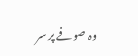وہ صوفے پر سر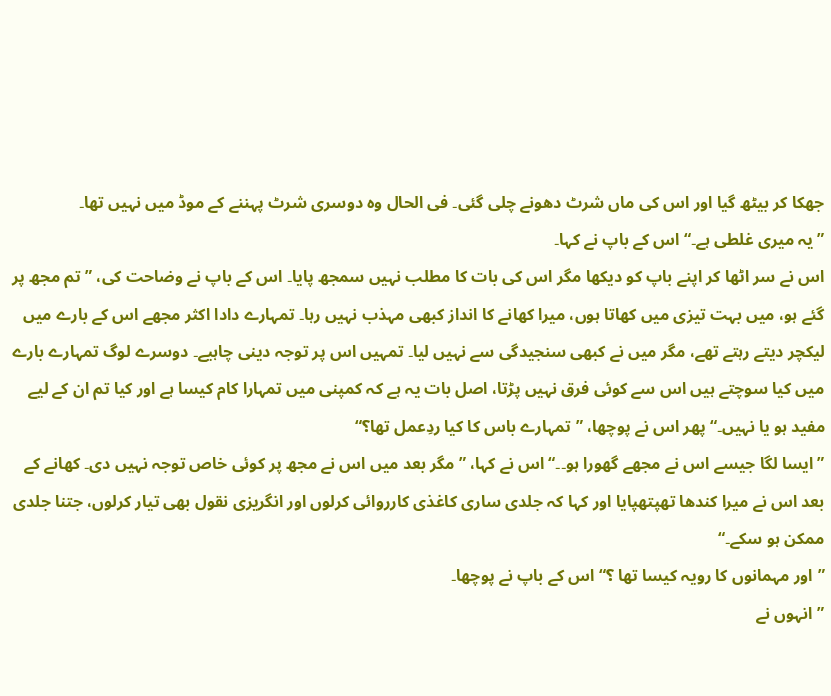جھکا کر بیٹھ گیا اور اس کی ماں شرٹ دھونے چلی گئی۔ فی الحال وہ دوسری شرٹ پہننے کے موڈ میں نہیں تھا۔
”یہ میری غلطی ہے۔“ اس کے باپ نے کہا۔
اس نے سر اٹھا کر اپنے باپ کو دیکھا مگر اس کی بات کا مطلب نہیں سمجھ پایا۔ اس کے باپ نے وضاحت کی، ”تم مجھ پر گئے ہو، میں بہت تیزی میں کھاتا ہوں، میرا کھانے کا انداز کبھی مہذب نہیں رہا۔ تمہارے دادا اکثر مجھے اس کے بارے میں لیکچر دیتے رہتے تھے، مگر میں نے کبھی سنجیدگی سے نہیں لیا۔ تمہیں اس پر توجہ دینی چاہیے۔ دوسرے لوگ تمہارے بارے میں کیا سوچتے ہیں اس سے کوئی فرق نہیں پڑتا، اصل بات یہ ہے کہ کمپنی میں تمہارا کام کیسا ہے اور کیا تم ان کے لیے مفید ہو یا نہیں۔“ پھر اس نے پوچھا، ”تمہارے باس کا کیا ردِعمل تھا؟“
”ایسا لگا جیسے اس نے مجھے گھورا ہو۔۔“ اس نے کہا، ”مگر بعد میں اس نے مجھ پر کوئی خاص توجہ نہیں دی۔ کھانے کے بعد اس نے میرا کندھا تھپتھپایا اور کہا کہ جلدی ساری کاغذی کارروائی کرلوں اور انگریزی نقول بھی تیار کرلوں، جتنا جلدی ممکن ہو سکے۔“
”اور مہمانوں کا رویہ کیسا تھا ؟“ اس کے باپ نے پوچھا۔
”انہوں نے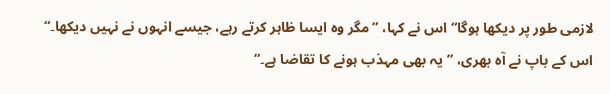لازمی طور پر دیکھا ہوگا“ اس نے کہا، ”مگر وہ ایسا ظاہر کرتے رہے، جیسے انہوں نے نہیں دیکھا۔“
اس کے باپ نے آہ بھری، ”یہ بھی مہذب ہونے کا تقاضا ہے۔“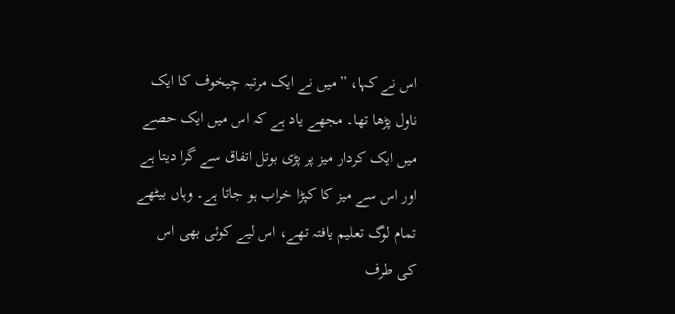اس نے کہا، ”میں نے ایک مرتبہ چیخوف کا ایک ناول پڑھا تھا۔ مجھے یاد ہے کہ اس میں ایک حصے میں ایک کردار میز پر پڑی بوتل اتفاق سے گرا دیتا ہے اور اس سے میز کا کپڑا خراب ہو جاتا ہے۔ وہاں بیٹھے تمام لوگ تعلیم یافتہ تھے، اس لیے کوئی بھی اس کی طرف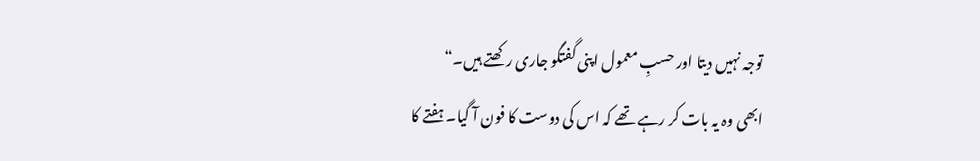توجہ نہیں دیتا اور حسبِ معمول اپنی گفتگو جاری رکھتے ہیں۔“
ابھی وہ یہ بات کر رہے تھے کہ اس کی دوست کا فون آ گیا۔ ہفتے کا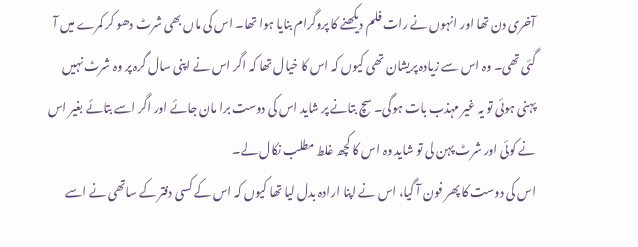آخری دن تھا اور انہوں نے رات فلم دیکھنے کا پروگرام بنایا ہوا تھا۔ اس کی ماں بھی شرٹ دھو کر کمرے میں آ گئی تھی۔ وہ اس سے زیادہ پریشان تھی کیوں کہ اس کا خیال تھا کہ اگر اس نے اپنی سال گرہ پر وہ شرٹ نہیں پہنی ہوئی تو یہ غیر مہذب بات ہوگی۔ سچ بتانے پر شاید اس کی دوست برا مان جائے اور اگر اسے بتائے بغیر اس نے کوئی اور شرٹ پہن لی تو شاید وہ اس کا کچھ غلط مطلب نکال لے۔
اس کی دوست کا پھر فون آ گیا، اس نے اپنا ارادہ بدل لیا تھا کیوں کہ اس کے کسی دفتر کے ساتھی نے اسے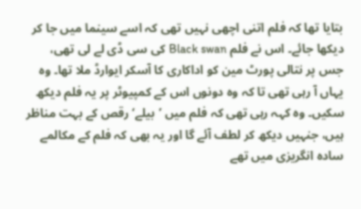بتایا تھا کہ فلم اتنی اچھی نہیں تھی کہ اسے سینما میں جا کر دیکھا جائے۔ اس نے فلم Black swan کی سی ڈی لے لی تھی، جس پر نتالی پورٹ مین کو اداکاری کا آسکر ایوارڈ ملا تھا۔ وہ یہاں آ رہی تھی تا کہ وہ دونوں اس کے کمپیوٹر پر یہ فلم دیکھ سکیں۔ وہ کہہ رہی تھی کہ فلم میں ’بیلے‘ رقص کے بہت مناظر ہیں، جنہیں دیکھ کر لطف آئے گا اور یہ بھی کہ فلم کے مکالمے سادہ انگریزی میں تھے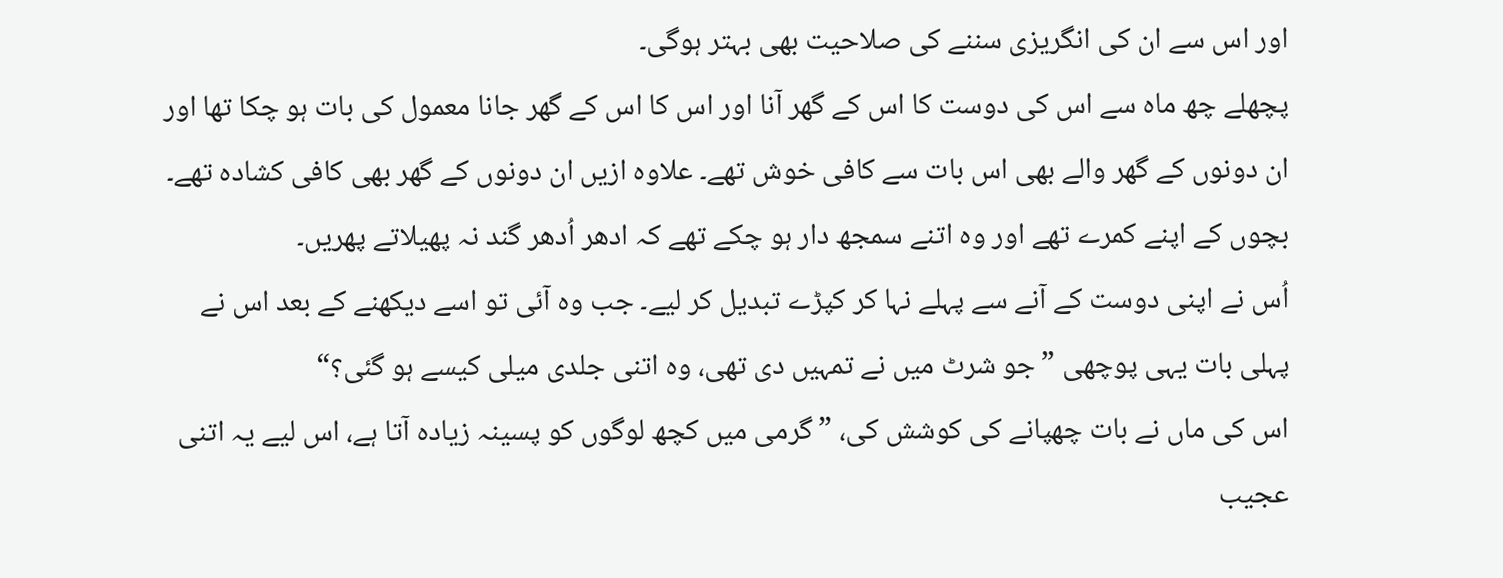اور اس سے ان کی انگریزی سننے کی صلاحیت بھی بہتر ہوگی۔
پچھلے چھ ماہ سے اس کی دوست کا اس کے گھر آنا اور اس کا اس کے گھر جانا معمول کی بات ہو چکا تھا اور ان دونوں کے گھر والے بھی اس بات سے کافی خوش تھے۔ علاوہ ازیں ان دونوں کے گھر بھی کافی کشادہ تھے۔ بچوں کے اپنے کمرے تھے اور وہ اتنے سمجھ دار ہو چکے تھے کہ ادھر اُدھر گند نہ پھیلاتے پھریں۔
اُس نے اپنی دوست کے آنے سے پہلے نہا کر کپڑے تبدیل کر لیے۔ جب وہ آئی تو اسے دیکھنے کے بعد اس نے پہلی بات یہی پوچھی ”جو شرٹ میں نے تمہیں دی تھی، وہ اتنی جلدی میلی کیسے ہو گئی؟“
اس کی ماں نے بات چھپانے کی کوشش کی، ”گرمی میں کچھ لوگوں کو پسینہ زیادہ آتا ہے، اس لیے یہ اتنی عجیب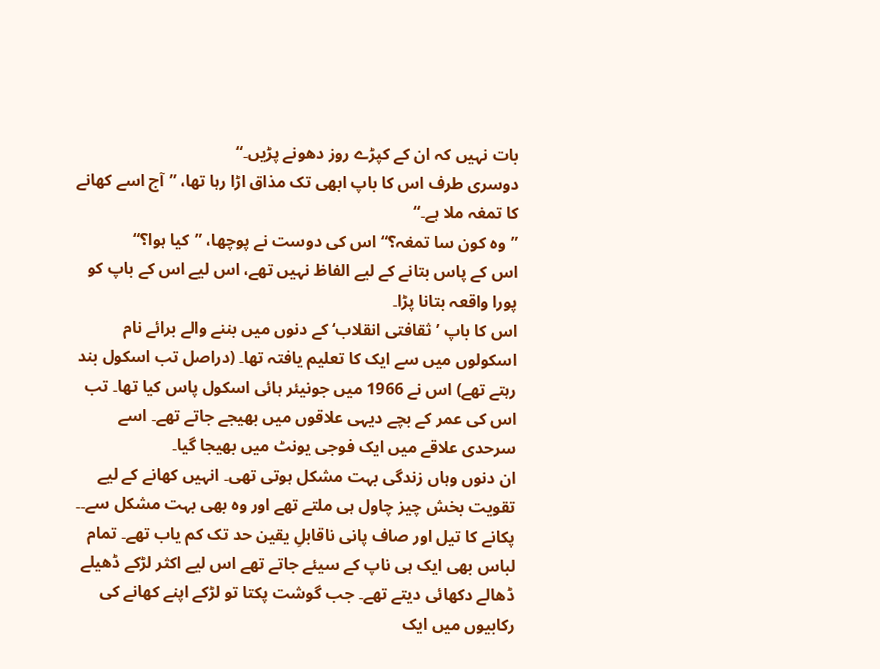بات نہیں کہ ان کے کپڑے روز دھونے پڑیں۔“
دوسری طرف اس کا باپ ابھی تک مذاق اڑا رہا تھا، ”آج اسے کھانے کا تمغہ ملا ہے۔“
”وہ کون سا تمغہ؟“ اس کی دوست نے پوچھا، ”کیا ہوا؟“
اس کے پاس بتانے کے لیے الفاظ نہیں تھے، اس لیے اس کے باپ کو پورا واقعہ بتانا پڑا۔
اس کا باپ ’ثقافتی انقلاب‘ کے دنوں میں بننے والے برائے نام اسکولوں میں سے ایک کا تعلیم یافتہ تھا۔ (دراصل تب اسکول بند رہتے تھے) اس نے 1966 میں جونیئر ہائی اسکول پاس کیا تھا۔ تب اس کی عمر کے بچے دیہی علاقوں میں بھیجے جاتے تھے۔ اسے سرحدی علاقے میں ایک فوجی یونٹ میں بھیجا گیا۔
ان دنوں وہاں زندگی بہت مشکل ہوتی تھی۔ انہیں کھانے کے لیے تقویت بخش چیز چاول ہی ملتے تھے اور وہ بھی بہت مشکل سے۔۔ پکانے کا تیل اور صاف پانی ناقابلِ یقین حد تک کم یاب تھے۔ تمام لباس بھی ایک ہی ناپ کے سیئے جاتے تھے اس لیے اکثر لڑکے ڈھیلے ڈھالے دکھائی دیتے تھے۔ جب گوشت پکتا تو لڑکے اپنے کھانے کی رکابیوں میں ایک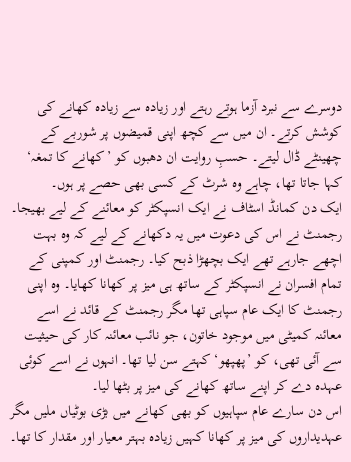دوسرے سے نبرد آزما ہوتے رہتے اور زیادہ سے زیادہ کھانے کی کوشش کرتے۔ ان میں سے کچھ اپنی قمیضوں پر شوربے کے چھینٹے ڈال لیتے۔ حسبِ روایت ان دھبوں کو ’کھانے کا تمغہ‘ کہا جاتا تھا، چاہے وہ شرٹ کے کسی بھی حصے پر ہوں۔
ایک دن کمانڈ اسٹاف نے ایک انسپکٹر کو معائنے کے لیے بھیجا۔ رجمنٹ نے اس کی دعوت میں یہ دکھانے کے لیے کہ وہ بہت اچھے جارہے تھے ایک بچھڑا ذبح کیا۔ رجمنٹ اور کمپنی کے تمام افسران نے انسپکٹر کے ساتھ ہی میز پر کھانا کھایا۔ وہ اپنی رجمنٹ کا ایک عام سپاہی تھا مگر رجمنٹ کے قائد نے اسے معائنہ کمیٹی میں موجود خاتون، جو نائب معائنہ کار کی حیثیت سے آئی تھی، کو ’پھپھو‘ کہتے سن لیا تھا۔ انہوں نے اسے کوئی عہدہ دے کر اپنے ساتھ کھانے کی میز پر بٹھا لیا۔
اس دن سارے عام سپاہیوں کو بھی کھانے میں بڑی بوٹیاں ملیں مگر عہدیداروں کی میز پر کھانا کہیں زیادہ بہتر معیار اور مقدار کا تھا۔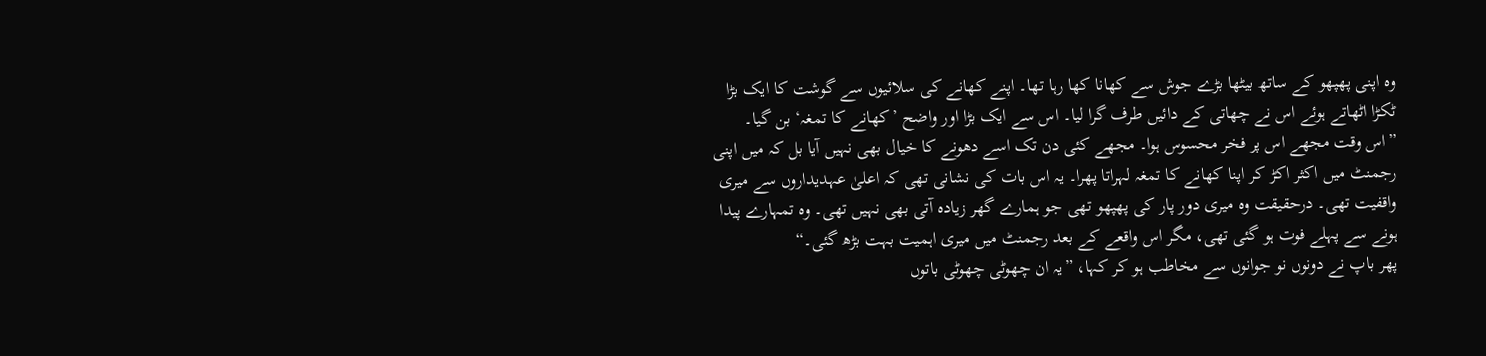وہ اپنی پھپھو کے ساتھ بیٹھا بڑے جوش سے کھانا کھا رہا تھا۔ اپنے کھانے کی سلائیوں سے گوشت کا ایک بڑا ٹکڑا اٹھاتے ہوئے اس نے چھاتی کے دائیں طرف گرا لیا۔ اس سے ایک بڑا اور واضح ’کھانے کا تمغہ‘ بن گیا۔
”اس وقت مجھے اس پر فخر محسوس ہوا۔ مجھے کئی دن تک اسے دھونے کا خیال بھی نہیں آیا بل کہ میں اپنی رجمنٹ میں اکثر اکڑ کر اپنا کھانے کا تمغہ لہراتا پھرا۔ یہ اس بات کی نشانی تھی کہ اعلیٰ عہدیداروں سے میری واقفیت تھی۔ درحقیقت وہ میری دور پار کی پھپھو تھی جو ہمارے گھر زیادہ آتی بھی نہیں تھی۔ وہ تمہارے پیدا ہونے سے پہلے فوت ہو گئی تھی، مگر اس واقعے کے بعد رجمنٹ میں میری اہمیت بہت بڑھ گئی۔“
پھر باپ نے دونوں نو جوانوں سے مخاطب ہو کر کہا، ”یہ ان چھوٹی چھوٹی باتوں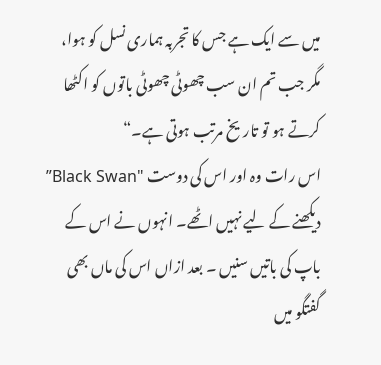میں سے ایک ہے جس کا تجربہ ہماری نسل کو ہوا، مگر جب تم ان سب چھوٹی چھوٹی باتوں کو اکٹھا کرتے ہو تو تاریخ مرتب ہوتی ہے۔“
اس رات وہ اور اس کی دوست "Black Swan” دیکھنے کے لیے نہیں اٹھے۔ انہوں نے اس کے باپ کی باتیں سنیں ۔ بعد ازاں اس کی ماں بھی گفتگو میں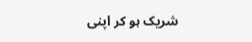شریک ہو کر اپنی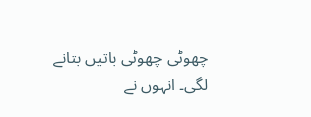چھوٹی چھوٹی باتیں بتانے لگی۔ انہوں نے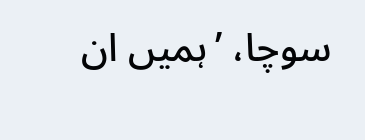سوچا، ’ہمیں ان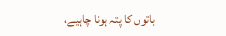باتوں کا پتہ ہونا چاہیے،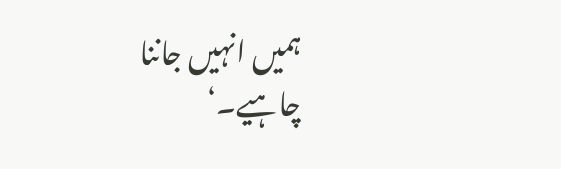ہمیں انہیں جاننا چاہیے۔‘